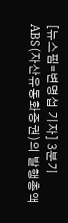[뉴스핌=변명섭 기자] 3분기 ABS(자산유동화증권)의 발행총액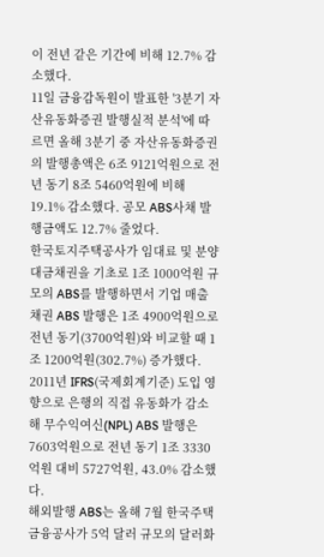이 전년 같은 기간에 비해 12.7% 감소했다.
11일 금융감독원이 발표한 '3분기 자산유동화증권 발행실적 분석'에 따르면 올해 3분기 중 자산유동화증권의 발행총액은 6조 9121억원으로 전년 동기 8조 5460억원에 비해 19.1% 감소했다. 공모 ABS사채 발행금액도 12.7% 줄었다.
한국토지주택공사가 임대료 및 분양대금채권을 기초로 1조 1000억원 규모의 ABS를 발행하면서 기업 매출채권 ABS 발행은 1조 4900억원으로 전년 동기(3700억원)와 비교할 때 1조 1200억원(302.7%) 증가했다.
2011년 IFRS(국제회계기준) 도입 영향으로 은행의 직접 유동화가 감소해 무수익여신(NPL) ABS 발행은 7603억원으로 전년 동기 1조 3330억원 대비 5727억원, 43.0% 감소했다.
해외발행 ABS는 올해 7월 한국주택금융공사가 5억 달러 규모의 달러화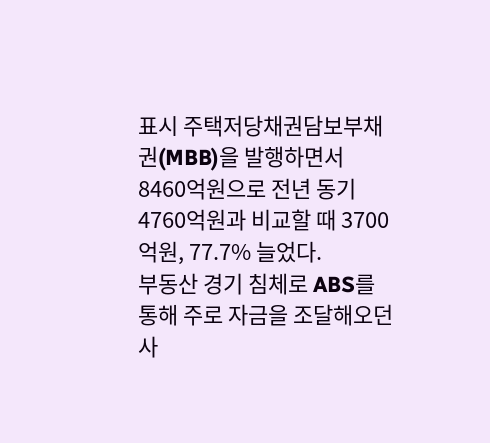표시 주택저당채권담보부채권(MBB)을 발행하면서 8460억원으로 전년 동기 4760억원과 비교할 때 3700억원, 77.7% 늘었다.
부동산 경기 침체로 ABS를 통해 주로 자금을 조달해오던 사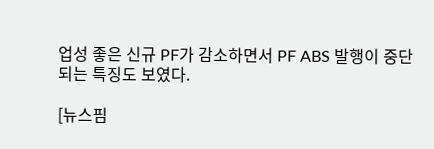업성 좋은 신규 PF가 감소하면서 PF ABS 발행이 중단되는 특징도 보였다.

[뉴스핌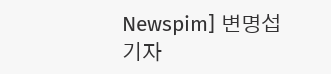Newspim] 변명섭 기자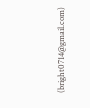(bright0714@gmail.com)